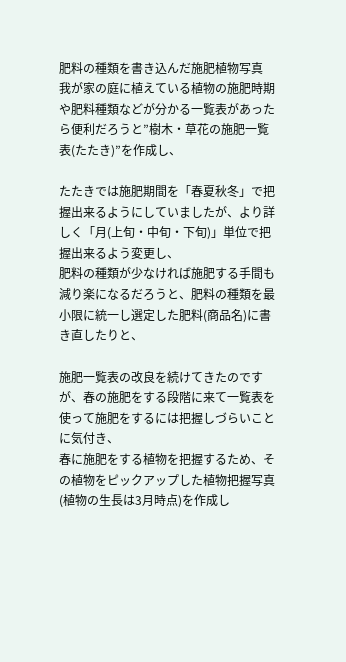肥料の種類を書き込んだ施肥植物写真
我が家の庭に植えている植物の施肥時期や肥料種類などが分かる一覧表があったら便利だろうと”樹木・草花の施肥一覧表(たたき)”を作成し、

たたきでは施肥期間を「春夏秋冬」で把握出来るようにしていましたが、より詳しく「月(上旬・中旬・下旬)」単位で把握出来るよう変更し、
肥料の種類が少なければ施肥する手間も減り楽になるだろうと、肥料の種類を最小限に統一し選定した肥料(商品名)に書き直したりと、

施肥一覧表の改良を続けてきたのですが、春の施肥をする段階に来て一覧表を使って施肥をするには把握しづらいことに気付き、
春に施肥をする植物を把握するため、その植物をピックアップした植物把握写真(植物の生長は3月時点)を作成し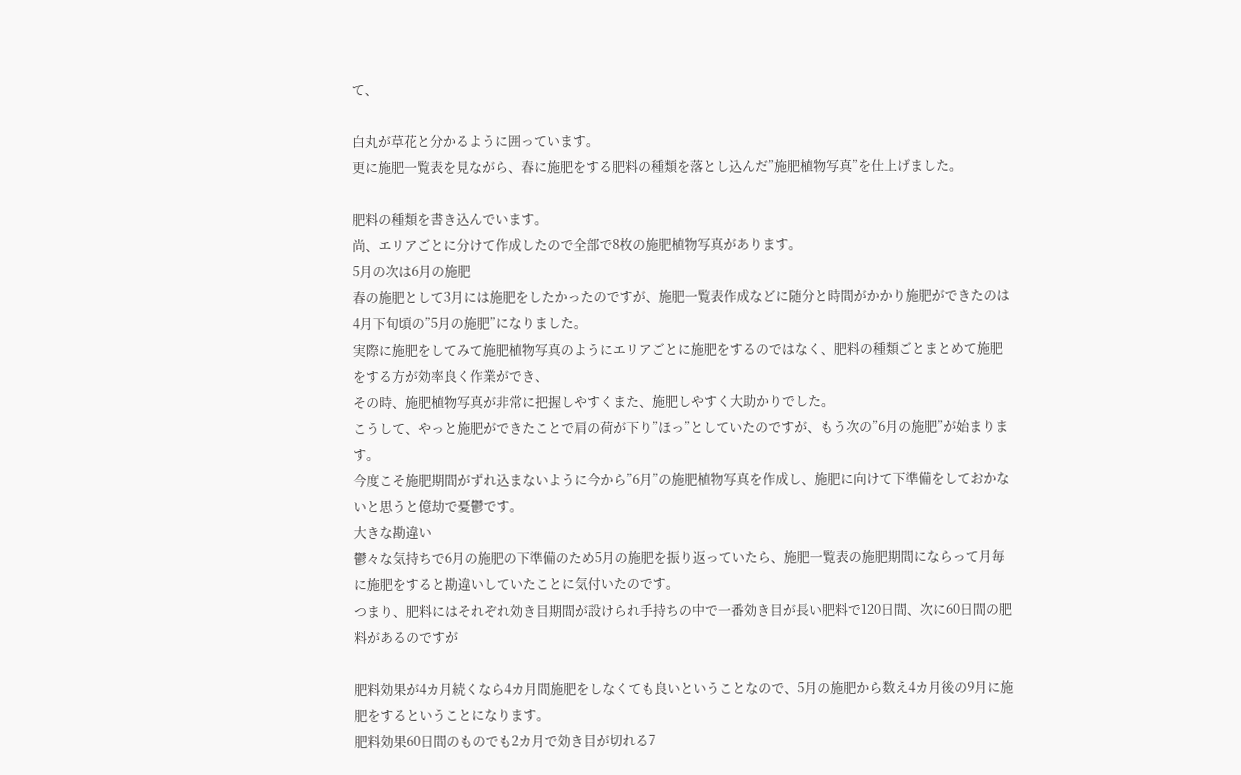て、

白丸が草花と分かるように囲っています。
更に施肥一覧表を見ながら、春に施肥をする肥料の種類を落とし込んだ”施肥植物写真”を仕上げました。

肥料の種類を書き込んでいます。
尚、エリアごとに分けて作成したので全部で8枚の施肥植物写真があります。
5月の次は6月の施肥
春の施肥として3月には施肥をしたかったのですが、施肥一覧表作成などに随分と時間がかかり施肥ができたのは4月下旬頃の”5月の施肥”になりました。
実際に施肥をしてみて施肥植物写真のようにエリアごとに施肥をするのではなく、肥料の種類ごとまとめて施肥をする方が効率良く作業ができ、
その時、施肥植物写真が非常に把握しやすくまた、施肥しやすく大助かりでした。
こうして、やっと施肥ができたことで肩の荷が下り”ほっ”としていたのですが、もう次の”6月の施肥”が始まります。
今度こそ施肥期間がずれ込まないように今から”6月”の施肥植物写真を作成し、施肥に向けて下準備をしておかないと思うと億劫で憂鬱です。
大きな勘違い
鬱々な気持ちで6月の施肥の下準備のため5月の施肥を振り返っていたら、施肥一覧表の施肥期間にならって月毎に施肥をすると勘違いしていたことに気付いたのです。
つまり、肥料にはそれぞれ効き目期間が設けられ手持ちの中で一番効き目が長い肥料で120日間、次に60日間の肥料があるのですが

肥料効果が4カ月続くなら4カ月間施肥をしなくても良いということなので、5月の施肥から数え4カ月後の9月に施肥をするということになります。
肥料効果60日間のものでも2カ月で効き目が切れる7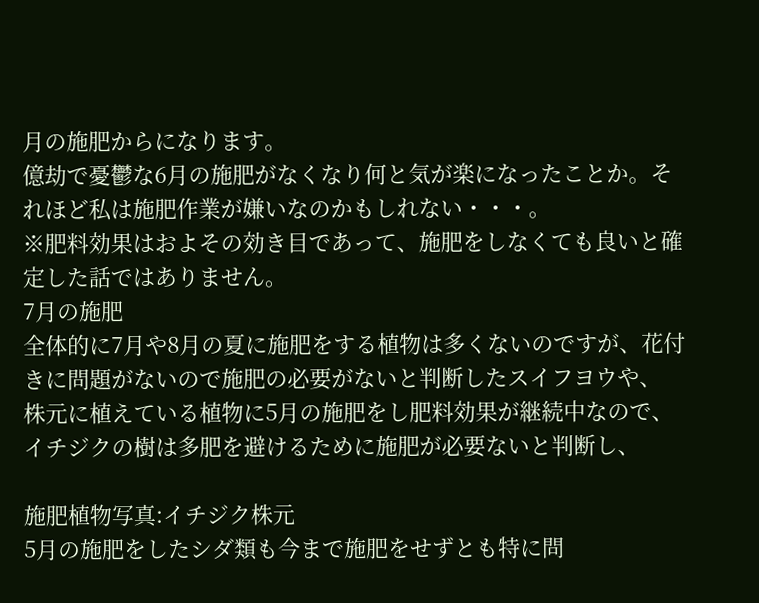月の施肥からになります。
億劫で憂鬱な6月の施肥がなくなり何と気が楽になったことか。それほど私は施肥作業が嫌いなのかもしれない・・・。
※肥料効果はおよその効き目であって、施肥をしなくても良いと確定した話ではありません。
7月の施肥
全体的に7月や8月の夏に施肥をする植物は多くないのですが、花付きに問題がないので施肥の必要がないと判断したスイフヨウや、
株元に植えている植物に5月の施肥をし肥料効果が継続中なので、イチジクの樹は多肥を避けるために施肥が必要ないと判断し、

施肥植物写真:イチジク株元
5月の施肥をしたシダ類も今まで施肥をせずとも特に問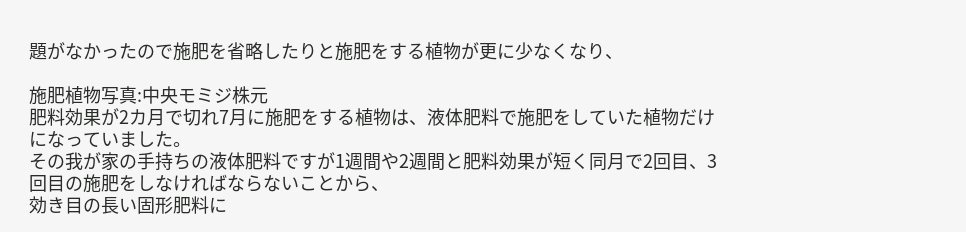題がなかったので施肥を省略したりと施肥をする植物が更に少なくなり、

施肥植物写真:中央モミジ株元
肥料効果が2カ月で切れ7月に施肥をする植物は、液体肥料で施肥をしていた植物だけになっていました。
その我が家の手持ちの液体肥料ですが1週間や2週間と肥料効果が短く同月で2回目、3回目の施肥をしなければならないことから、
効き目の長い固形肥料に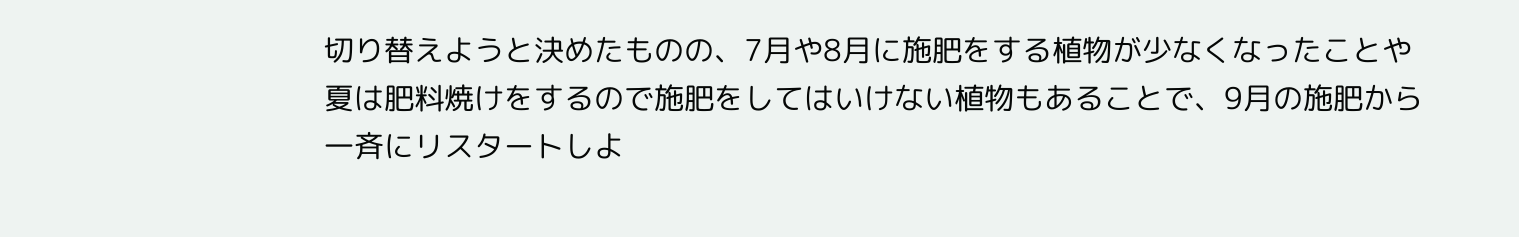切り替えようと決めたものの、7月や8月に施肥をする植物が少なくなったことや
夏は肥料焼けをするので施肥をしてはいけない植物もあることで、9月の施肥から一斉にリスタートしよ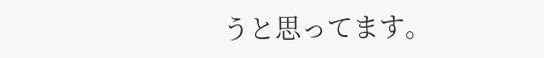うと思ってます。